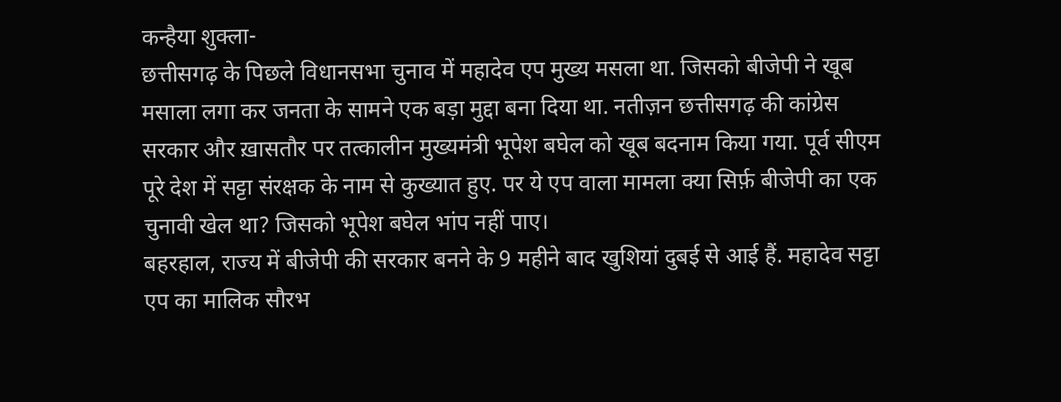कन्हैया शुक्ला-
छत्तीसगढ़ के पिछले विधानसभा चुनाव में महादेव एप मुख्य मसला था. जिसको बीजेपी ने खूब मसाला लगा कर जनता के सामने एक बड़ा मुद्दा बना दिया था. नतीज़न छत्तीसगढ़ की कांग्रेस सरकार और ख़ासतौर पर तत्कालीन मुख्यमंत्री भूपेश बघेल को खूब बदनाम किया गया. पूर्व सीएम पूरे देश में सट्टा संरक्षक के नाम से कुख्यात हुए. पर ये एप वाला मामला क्या सिर्फ़ बीजेपी का एक चुनावी खेल था? जिसको भूपेश बघेल भांप नहीं पाए।
बहरहाल, राज्य में बीजेपी की सरकार बनने के 9 महीने बाद खुशियां दुबई से आई हैं. महादेव सट्टा एप का मालिक सौरभ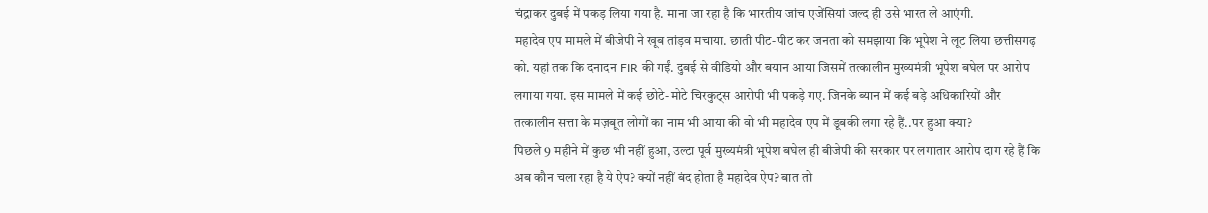चंद्राकर दुबई में पकड़ लिया गया है. माना जा रहा है कि भारतीय जांच एजेंसियां जल्द ही उसे भारत ले आएंगी.
महादेव एप मामले में बीजेपी ने खूब तांड़व मचाया. छाती पीट-पीट कर जनता को समझाया कि भूपेश ने लूट लिया छत्तीसगढ़ को. यहां तक कि दनादन FIR की गईं. दुबई से वीडियो और बयान आया जिसमें तत्कालीन मुख्यमंत्री भूपेश बघेल पर आरोप लगाया गया. इस मामले में कई छोटे-मोटे चिरकुट्स आरोपी भी पकड़े गए. जिनके ब्यान में कई बड़े अधिकारियों और तत्कालीन सत्ता के मज़बूत लोगों का नाम भी आया की वो भी महादेव एप में डूबकी लगा रहे हैं..पर हुआ क्या?
पिछले 9 महीने में कुछ भी नहीं हुआ, उल्टा पूर्व मुख्यमंत्री भूपेश बघेल ही बीजेपी की सरकार पर लगातार आरोप दाग रहे हैं कि अब कौन चला रहा है ये ऐप? क्यों नहीं बंद होता है महादेव ऐप? बात तो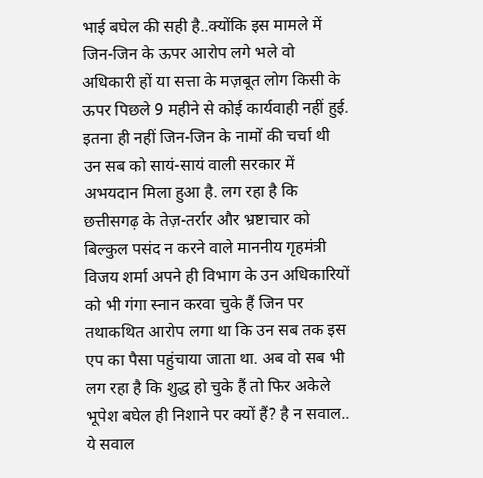भाई बघेल की सही है..क्योंकि इस मामले में जिन-जिन के ऊपर आरोप लगे भले वो अधिकारी हों या सत्ता के मज़बूत लोग किसी के ऊपर पिछले 9 महीने से कोई कार्यवाही नहीं हुई.
इतना ही नहीं जिन-जिन के नामों की चर्चा थी उन सब को सायं-सायं वाली सरकार में अभयदान मिला हुआ है. लग रहा है कि छत्तीसगढ़ के तेज़-तर्रार और भ्रष्टाचार को बिल्कुल पसंद न करने वाले माननीय गृहमंत्री विजय शर्मा अपने ही विभाग के उन अधिकारियों को भी गंगा स्नान करवा चुके हैं जिन पर तथाकथित आरोप लगा था कि उन सब तक इस एप का पैसा पहुंचाया जाता था. अब वो सब भी लग रहा है कि शुद्ध हो चुके हैं तो फिर अकेले भूपेश बघेल ही निशाने पर क्यों हैं? है न सवाल..
ये सवाल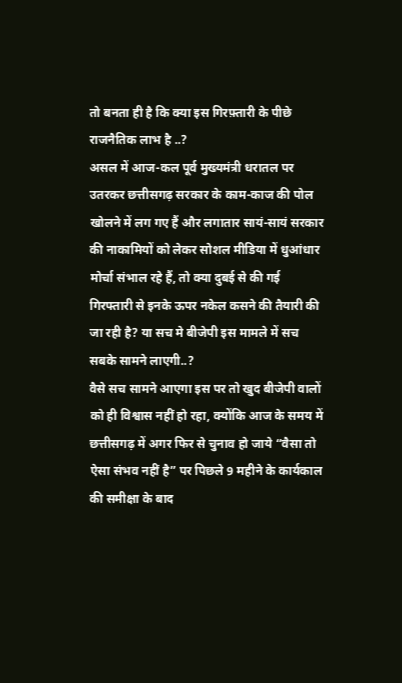तो बनता ही है कि क्या इस गिरफ़्तारी के पीछे राजनैतिक लाभ है ..?
असल में आज-कल पूर्व मुख्यमंत्री धरातल पर उतरकर छत्तीसगढ़ सरकार के काम-काज की पोल खोलने में लग गए हैं और लगातार सायं-सायं सरकार की नाकामियों को लेकर सोशल मीडिया में धुआंधार मोर्चा संभाल रहे हैं, तो क्या दुबई से की गई गिरफ्तारी से इनके ऊपर नकेल कसने की तैयारी की जा रही है? या सच मे बीजेपी इस मामले में सच सबके सामने लाएगी..?
वैसे सच सामने आएगा इस पर तो खुद बीजेपी वालों को ही विश्वास नहीं हो रहा, क्योंकि आज के समय में छत्तीसगढ़ में अगर फिर से चुनाव हो जाये “वैसा तो ऐसा संभव नहीं है” पर पिछले 9 महीने के कार्यकाल की समीक्षा के बाद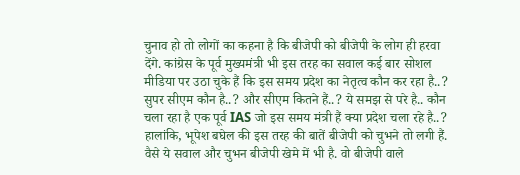चुनाव हो तो लोगों का कहना है कि बीजेपी को बीजेपी के लोग ही हरवा देंगे. कांग्रेस के पूर्व मुख्यमंत्री भी इस तरह का सवाल कई बार सोशल मीडिया पर उठा चुके हैं कि इस समय प्रदेश का नेतृत्व कौन कर रहा है..? सुपर सीएम कौन है..? और सीएम कितने हैं..? ये समझ से परे है.. कौन चला रहा है एक पूर्व IAS जो इस समय मंत्री हैं क्या प्रदेश चला रहे है..?
हालांकि, भूपेश बघेल की इस तरह की बातें बीजेपी को चुभने तो लगी हैं. वैसे ये सवाल और चुभन बीजेपी खेमे में भी है. वो बीजेपी वाले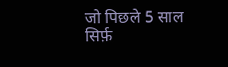जो पिछले 5 साल सिर्फ़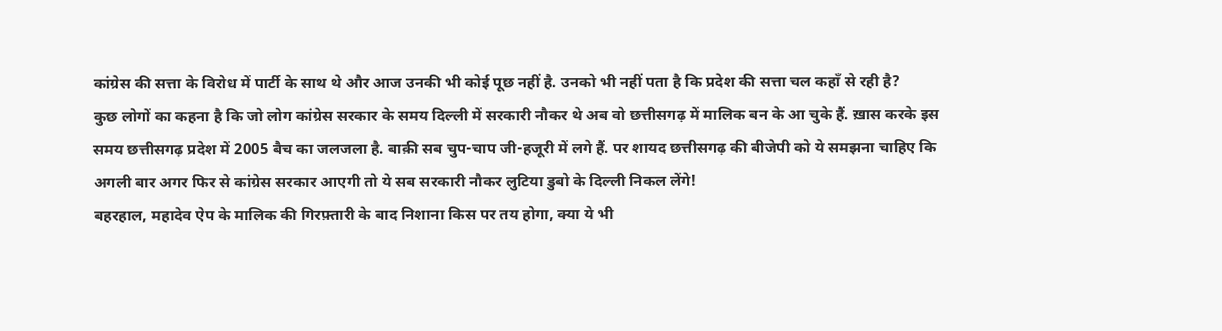कांग्रेस की सत्ता के विरोध में पार्टी के साथ थे और आज उनकी भी कोई पूछ नहीं है. उनको भी नहीं पता है कि प्रदेश की सत्ता चल कहाँ से रही है?
कुछ लोगों का कहना है कि जो लोग कांग्रेस सरकार के समय दिल्ली में सरकारी नौकर थे अब वो छत्तीसगढ़ में मालिक बन के आ चुके हैं. ख़ास करके इस समय छत्तीसगढ़ प्रदेश में 2005 बैच का जलजला है. बाक़ी सब चुप-चाप जी-हजूरी में लगे हैं. पर शायद छत्तीसगढ़ की बीजेपी को ये समझना चाहिए कि अगली बार अगर फिर से कांग्रेस सरकार आएगी तो ये सब सरकारी नौकर लुटिया डुबो के दिल्ली निकल लेंगे!
बहरहाल, महादेव ऐप के मालिक की गिरफ़्तारी के बाद निशाना किस पर तय होगा, क्या ये भी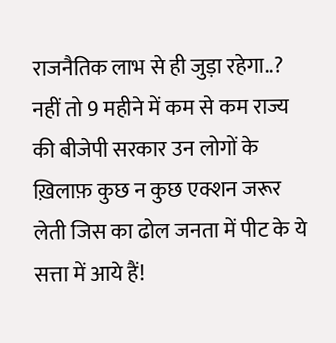राजनैतिक लाभ से ही जुड़ा रहेगा..? नहीं तो 9 महीने में कम से कम राज्य की बीजेपी सरकार उन लोगों के ख़िलाफ़ कुछ न कुछ एक्शन जरूर लेती जिस का ढोल जनता में पीट के ये सत्ता में आये हैं!